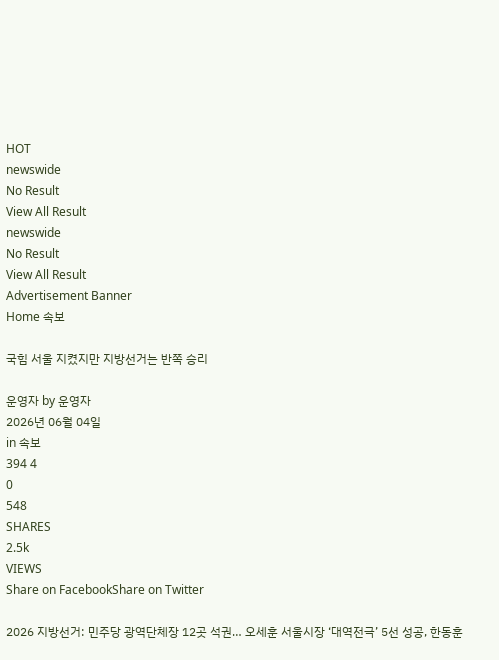HOT
newswide
No Result
View All Result
newswide
No Result
View All Result
Advertisement Banner
Home 속보

국힘 서울 지켰지만 지방선거는 반쪽 승리

운영자 by 운영자
2026년 06월 04일
in 속보
394 4
0
548
SHARES
2.5k
VIEWS
Share on FacebookShare on Twitter

2026 지방선거: 민주당 광역단체장 12곳 석권… 오세훈 서울시장 ‘대역전극’ 5선 성공, 한동훈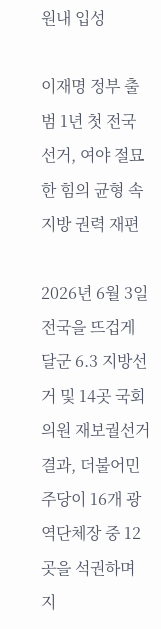원내 입성

이재명 정부 출범 1년 첫 전국 선거, 여야 절묘한 힘의 균형 속 지방 권력 재편

2026년 6월 3일 전국을 뜨겁게 달군 6.3 지방선거 및 14곳 국회의원 재보궐선거 결과, 더불어민주당이 16개 광역단체장 중 12곳을 석권하며 지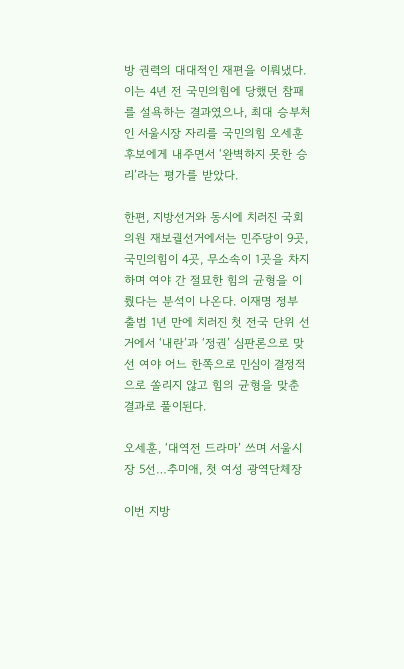방 권력의 대대적인 재편을 이뤄냈다. 이는 4년 전 국민의힘에 당했던 참패를 설욕하는 결과였으나, 최대 승부처인 서울시장 자리를 국민의힘 오세훈 후보에게 내주면서 ‘완벽하지 못한 승리’라는 평가를 받았다.

한편, 지방선거와 동시에 치러진 국회의원 재보궐선거에서는 민주당이 9곳, 국민의힘이 4곳, 무소속이 1곳을 차지하며 여야 간 절묘한 힘의 균형을 이뤘다는 분석이 나온다. 이재명 정부 출범 1년 만에 치러진 첫 전국 단위 선거에서 ‘내란’과 ‘정권’ 심판론으로 맞선 여야 어느 한쪽으로 민심이 결정적으로 쏠리지 않고 힘의 균형을 맞춘 결과로 풀이된다.

오세훈, ‘대역전 드라마’ 쓰며 서울시장 5선…추미애, 첫 여성 광역단체장

이번 지방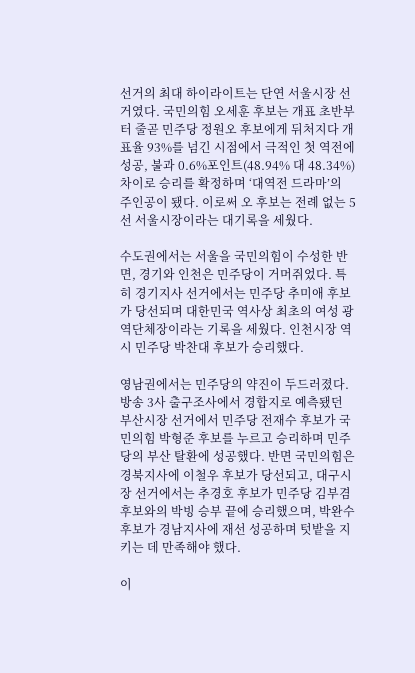선거의 최대 하이라이트는 단연 서울시장 선거였다. 국민의힘 오세훈 후보는 개표 초반부터 줄곧 민주당 정원오 후보에게 뒤처지다 개표율 93%를 넘긴 시점에서 극적인 첫 역전에 성공, 불과 0.6%포인트(48.94% 대 48.34%) 차이로 승리를 확정하며 ‘대역전 드라마’의 주인공이 됐다. 이로써 오 후보는 전례 없는 5선 서울시장이라는 대기록을 세웠다.

수도권에서는 서울을 국민의힘이 수성한 반면, 경기와 인천은 민주당이 거머쥐었다. 특히 경기지사 선거에서는 민주당 추미애 후보가 당선되며 대한민국 역사상 최초의 여성 광역단체장이라는 기록을 세웠다. 인천시장 역시 민주당 박찬대 후보가 승리했다.

영남권에서는 민주당의 약진이 두드러졌다. 방송 3사 출구조사에서 경합지로 예측됐던 부산시장 선거에서 민주당 전재수 후보가 국민의힘 박형준 후보를 누르고 승리하며 민주당의 부산 탈환에 성공했다. 반면 국민의힘은 경북지사에 이철우 후보가 당선되고, 대구시장 선거에서는 추경호 후보가 민주당 김부겸 후보와의 박빙 승부 끝에 승리했으며, 박완수 후보가 경남지사에 재선 성공하며 텃밭을 지키는 데 만족해야 했다.

이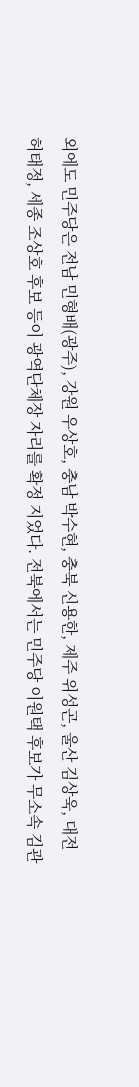외에도 민주당은 전남 민형배(광주), 강원 우상호, 충남 박수현, 충북 신용한, 제주 위성곤, 울산 김상욱, 대전 허태정, 세종 조상호 후보 등이 광역단체장 자리를 확정 지었다. 전북에서는 민주당 이원택 후보가 무소속 김관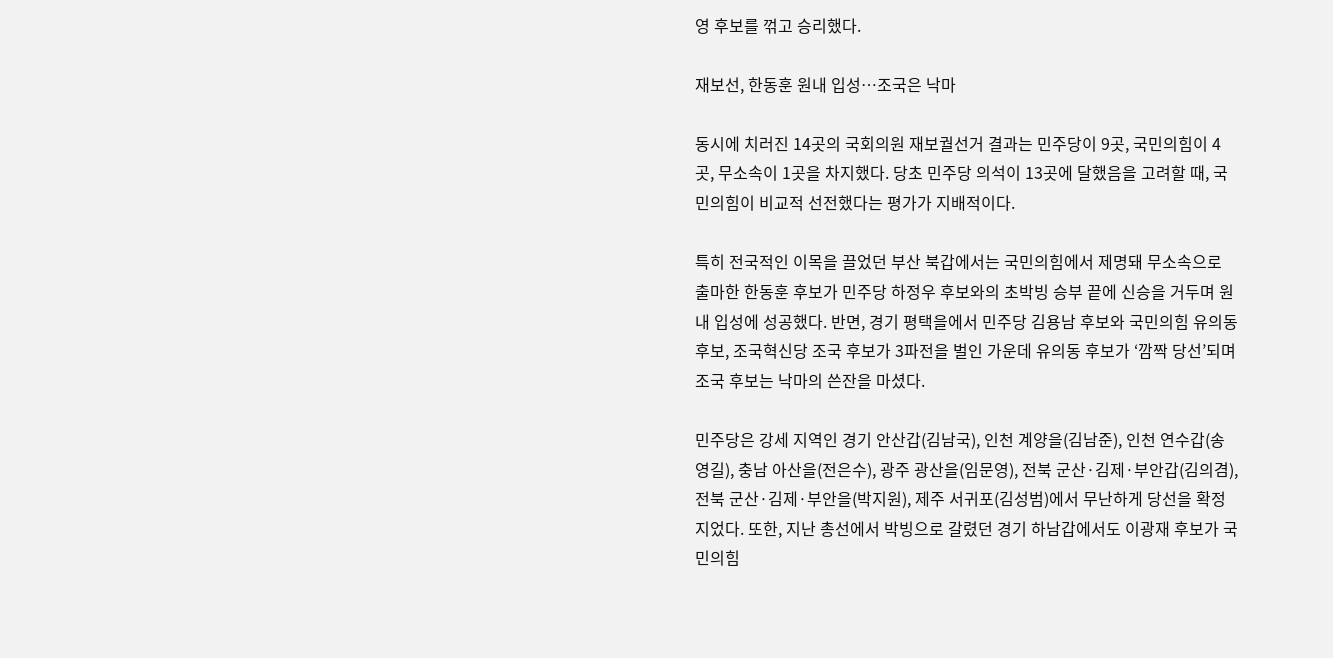영 후보를 꺾고 승리했다.

재보선, 한동훈 원내 입성…조국은 낙마

동시에 치러진 14곳의 국회의원 재보궐선거 결과는 민주당이 9곳, 국민의힘이 4곳, 무소속이 1곳을 차지했다. 당초 민주당 의석이 13곳에 달했음을 고려할 때, 국민의힘이 비교적 선전했다는 평가가 지배적이다.

특히 전국적인 이목을 끌었던 부산 북갑에서는 국민의힘에서 제명돼 무소속으로 출마한 한동훈 후보가 민주당 하정우 후보와의 초박빙 승부 끝에 신승을 거두며 원내 입성에 성공했다. 반면, 경기 평택을에서 민주당 김용남 후보와 국민의힘 유의동 후보, 조국혁신당 조국 후보가 3파전을 벌인 가운데 유의동 후보가 ‘깜짝 당선’되며 조국 후보는 낙마의 쓴잔을 마셨다.

민주당은 강세 지역인 경기 안산갑(김남국), 인천 계양을(김남준), 인천 연수갑(송영길), 충남 아산을(전은수), 광주 광산을(임문영), 전북 군산·김제·부안갑(김의겸), 전북 군산·김제·부안을(박지원), 제주 서귀포(김성범)에서 무난하게 당선을 확정 지었다. 또한, 지난 총선에서 박빙으로 갈렸던 경기 하남갑에서도 이광재 후보가 국민의힘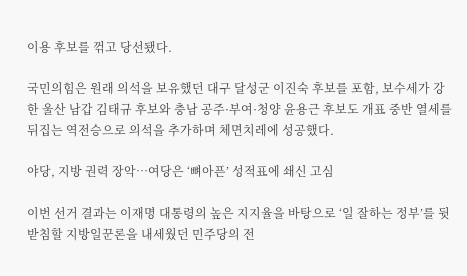이용 후보를 꺾고 당선됐다.

국민의힘은 원래 의석을 보유했던 대구 달성군 이진숙 후보를 포함, 보수세가 강한 울산 남갑 김태규 후보와 충남 공주·부여·청양 윤용근 후보도 개표 중반 열세를 뒤집는 역전승으로 의석을 추가하며 체면치레에 성공했다.

야당, 지방 권력 장악…여당은 ‘뼈아픈’ 성적표에 쇄신 고심

이번 선거 결과는 이재명 대통령의 높은 지지율을 바탕으로 ‘일 잘하는 정부’를 뒷받침할 지방일꾼론을 내세웠던 민주당의 전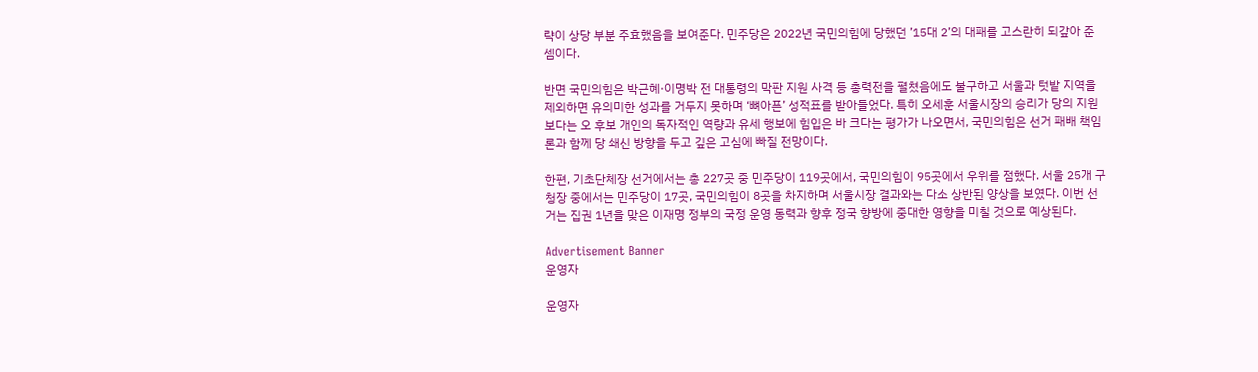략이 상당 부분 주효했음을 보여준다. 민주당은 2022년 국민의힘에 당했던 ’15대 2’의 대패를 고스란히 되갚아 준 셈이다.

반면 국민의힘은 박근혜·이명박 전 대통령의 막판 지원 사격 등 총력전을 펼쳤음에도 불구하고 서울과 텃밭 지역을 제외하면 유의미한 성과를 거두지 못하며 ‘뼈아픈’ 성적표를 받아들었다. 특히 오세훈 서울시장의 승리가 당의 지원보다는 오 후보 개인의 독자적인 역량과 유세 행보에 힘입은 바 크다는 평가가 나오면서, 국민의힘은 선거 패배 책임론과 함께 당 쇄신 방향을 두고 깊은 고심에 빠질 전망이다.

한편, 기초단체장 선거에서는 총 227곳 중 민주당이 119곳에서, 국민의힘이 95곳에서 우위를 점했다. 서울 25개 구청장 중에서는 민주당이 17곳, 국민의힘이 8곳을 차지하며 서울시장 결과와는 다소 상반된 양상을 보였다. 이번 선거는 집권 1년을 맞은 이재명 정부의 국정 운영 동력과 향후 정국 향방에 중대한 영향을 미칠 것으로 예상된다.

Advertisement Banner
운영자

운영자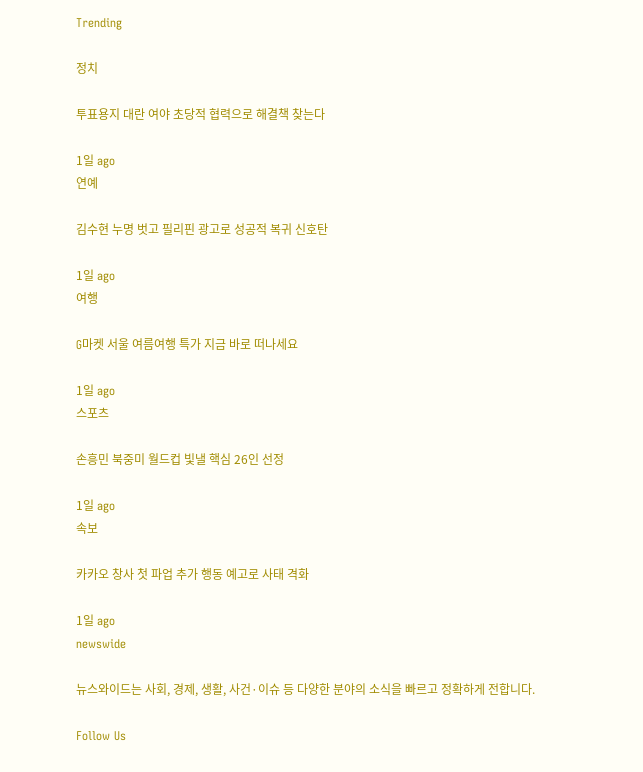Trending

정치

투표용지 대란 여야 초당적 협력으로 해결책 찾는다

1일 ago
연예

김수현 누명 벗고 필리핀 광고로 성공적 복귀 신호탄

1일 ago
여행

G마켓 서울 여름여행 특가 지금 바로 떠나세요

1일 ago
스포츠

손흥민 북중미 월드컵 빛낼 핵심 26인 선정

1일 ago
속보

카카오 창사 첫 파업 추가 행동 예고로 사태 격화

1일 ago
newswide

뉴스와이드는 사회, 경제, 생활, 사건·이슈 등 다양한 분야의 소식을 빠르고 정확하게 전합니다.

Follow Us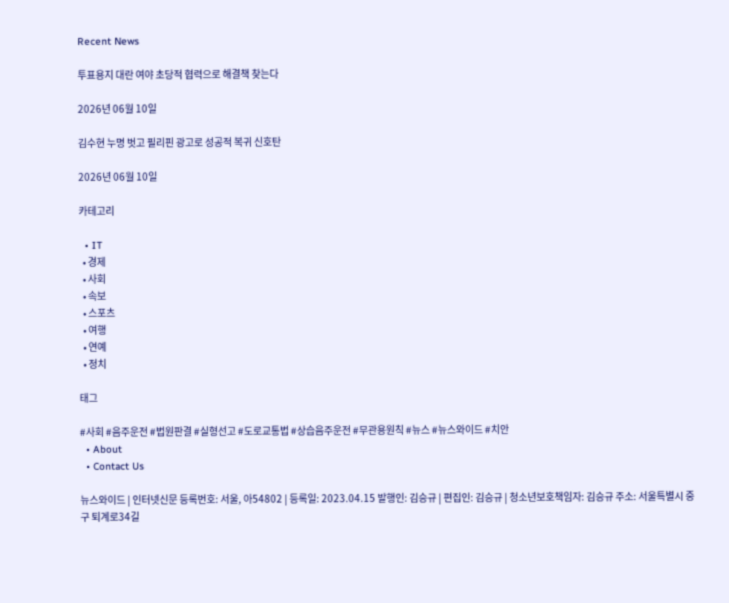Recent News

투표용지 대란 여야 초당적 협력으로 해결책 찾는다

2026년 06월 10일

김수현 누명 벗고 필리핀 광고로 성공적 복귀 신호탄

2026년 06월 10일

카테고리

  • IT
  • 경제
  • 사회
  • 속보
  • 스포츠
  • 여행
  • 연예
  • 정치

태그

#사회 #음주운전 #법원판결 #실형선고 #도로교통법 #상습음주운전 #무관용원칙 #뉴스 #뉴스와이드 #치안
  • About
  • Contact Us

뉴스와이드 | 인터넷신문 등록번호: 서울, 아54802 | 등록일: 2023.04.15 발행인: 김승규 | 편집인: 김승규 | 청소년보호책임자: 김승규 주소: 서울특별시 중구 퇴계로34길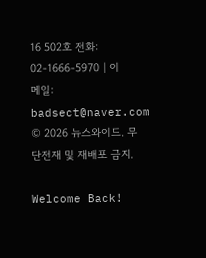16 502호 전화: 02-1666-5970 | 이메일: badsect@naver.com © 2026 뉴스와이드. 무단전재 및 재배포 금지.

Welcome Back!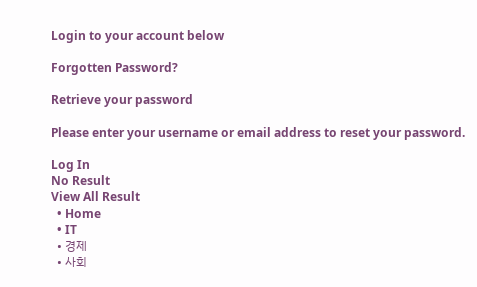Login to your account below

Forgotten Password?

Retrieve your password

Please enter your username or email address to reset your password.

Log In
No Result
View All Result
  • Home
  • IT
  • 경제
  • 사회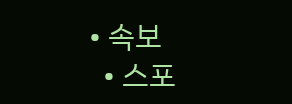• 속보
  • 스포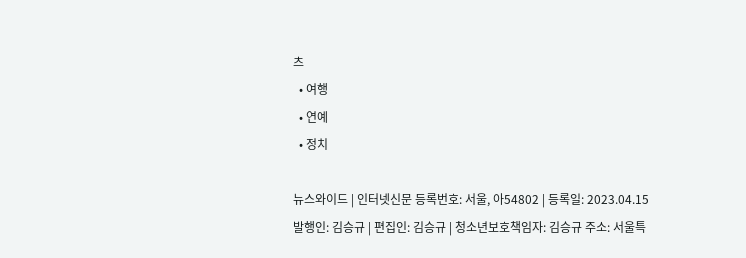츠
  • 여행
  • 연예
  • 정치

뉴스와이드 | 인터넷신문 등록번호: 서울, 아54802 | 등록일: 2023.04.15 발행인: 김승규 | 편집인: 김승규 | 청소년보호책임자: 김승규 주소: 서울특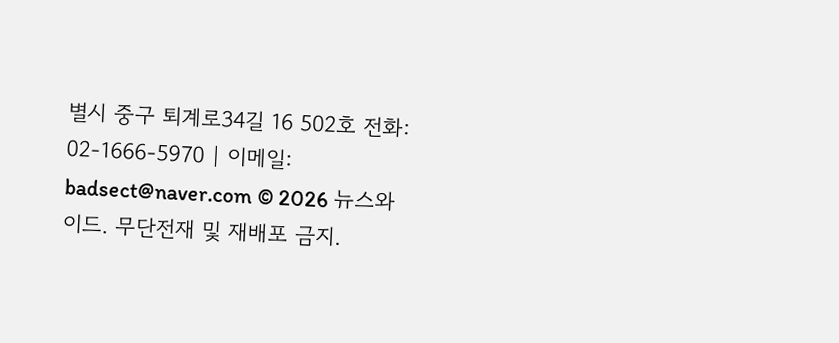별시 중구 퇴계로34길 16 502호 전화: 02-1666-5970 | 이메일: badsect@naver.com © 2026 뉴스와이드. 무단전재 및 재배포 금지.